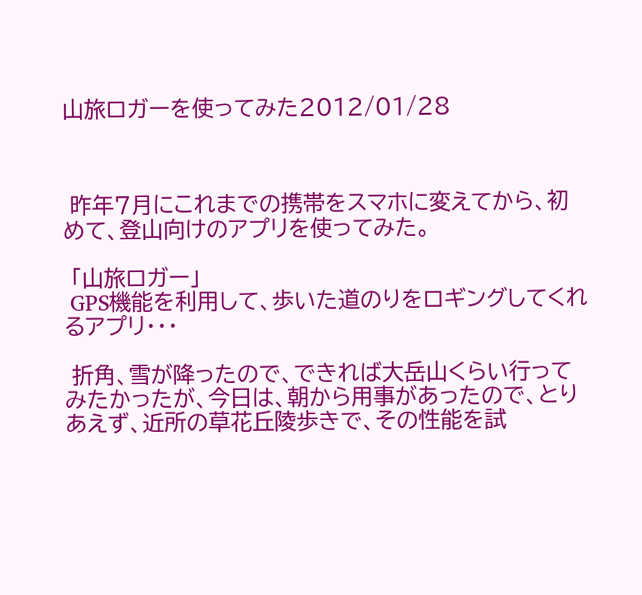山旅ロガーを使ってみた2012/01/28



 昨年7月にこれまでの携帯をスマホに変えてから、初めて、登山向けのアプリを使ってみた。

 「山旅ロガー」
 GPS機能を利用して、歩いた道のりをロギングしてくれるアプリ・・・

 折角、雪が降ったので、できれば大岳山くらい行ってみたかったが、今日は、朝から用事があったので、とりあえず、近所の草花丘陵歩きで、その性能を試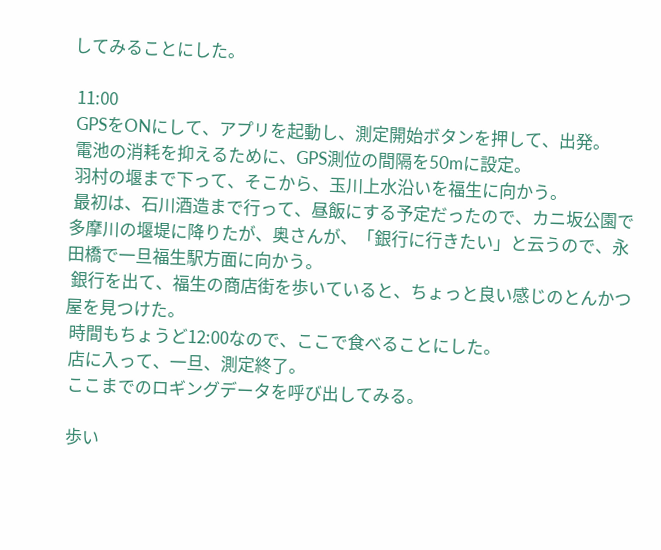してみることにした。

 11:00
 GPSをONにして、アプリを起動し、測定開始ボタンを押して、出発。
 電池の消耗を抑えるために、GPS測位の間隔を50mに設定。
 羽村の堰まで下って、そこから、玉川上水沿いを福生に向かう。
 最初は、石川酒造まで行って、昼飯にする予定だったので、カニ坂公園で多摩川の堰堤に降りたが、奥さんが、「銀行に行きたい」と云うので、永田橋で一旦福生駅方面に向かう。
 銀行を出て、福生の商店街を歩いていると、ちょっと良い感じのとんかつ屋を見つけた。
 時間もちょうど12:00なので、ここで食べることにした。
 店に入って、一旦、測定終了。
 ここまでのロギングデータを呼び出してみる。

 歩い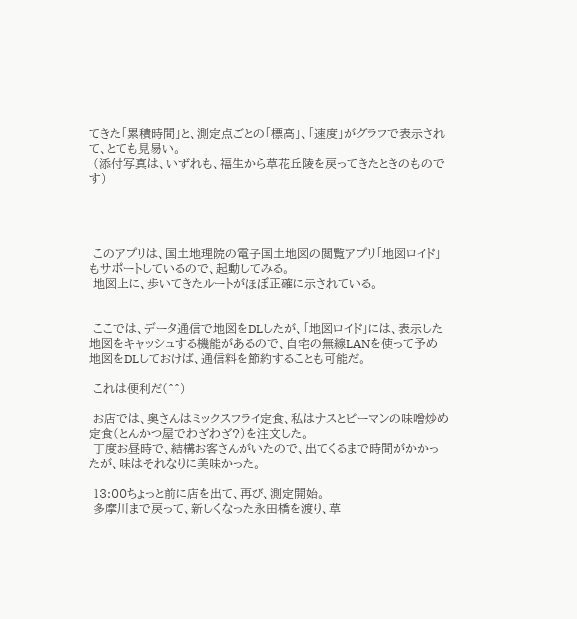てきた「累積時間」と、測定点ごとの「標高」、「速度」がグラフで表示されて、とても見易い。
 (添付写真は、いずれも、福生から草花丘陵を戻ってきたときのものです)




 このアプリは、国土地理院の電子国土地図の閲覧アプリ「地図ロイド」もサポートしているので、起動してみる。
 地図上に、歩いてきたルートがほぼ正確に示されている。


 ここでは、データ通信で地図をDLしたが、「地図ロイド」には、表示した地図をキャッシュする機能があるので、自宅の無線LANを使って予め地図をDLしておけば、通信料を節約することも可能だ。

 これは便利だ(^^)

 お店では、奥さんはミックスフライ定食、私はナスとピーマンの味噌炒め定食(とんかつ屋でわざわざ?)を注文した。
 丁度お昼時で、結構お客さんがいたので、出てくるまで時間がかかったが、味はそれなりに美味かった。

 13:00ちょっと前に店を出て、再び、測定開始。
 多摩川まで戻って、新しくなった永田橋を渡り、草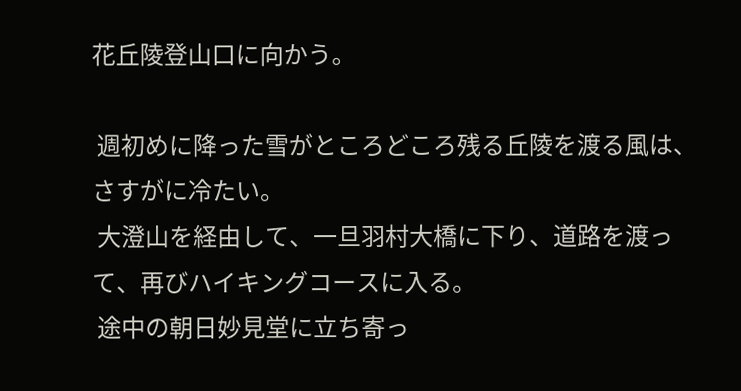花丘陵登山口に向かう。

 週初めに降った雪がところどころ残る丘陵を渡る風は、さすがに冷たい。
 大澄山を経由して、一旦羽村大橋に下り、道路を渡って、再びハイキングコースに入る。
 途中の朝日妙見堂に立ち寄っ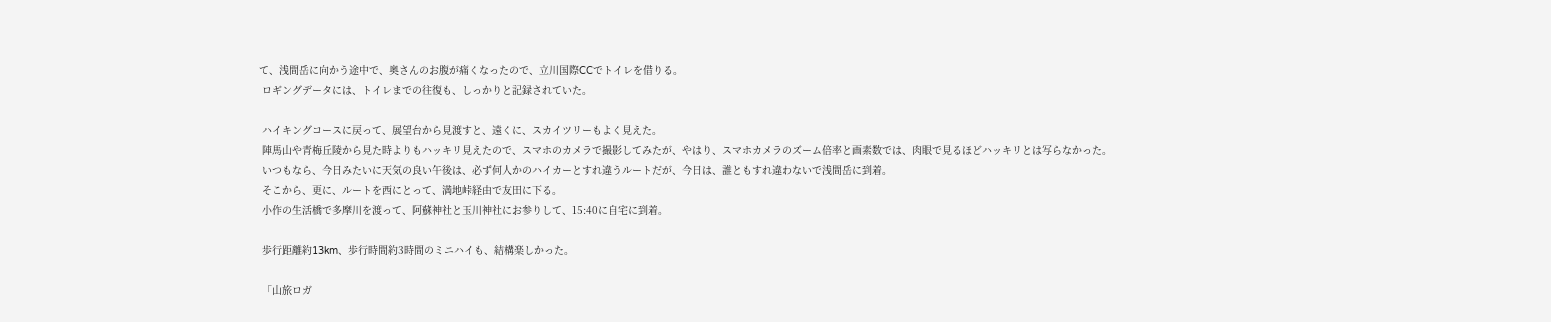て、浅間岳に向かう途中で、奥さんのお腹が痛くなったので、立川国際CCでトイレを借りる。
 ロギングデータには、トイレまでの往復も、しっかりと記録されていた。

 ハイキングコースに戻って、展望台から見渡すと、遠くに、スカイツリーもよく見えた。
 陣馬山や青梅丘陵から見た時よりもハッキリ見えたので、スマホのカメラで撮影してみたが、やはり、スマホカメラのズーム倍率と画素数では、肉眼で見るほどハッキリとは写らなかった。
 いつもなら、今日みたいに天気の良い午後は、必ず何人かのハイカーとすれ違うルートだが、今日は、誰ともすれ違わないで浅間岳に到着。
 そこから、更に、ルートを西にとって、満地峠経由で友田に下る。
 小作の生活橋で多摩川を渡って、阿蘇神社と玉川神社にお参りして、15:40に自宅に到着。

 歩行距離約13km、歩行時間約3時間のミニハイも、結構楽しかった。

 「山旅ロガ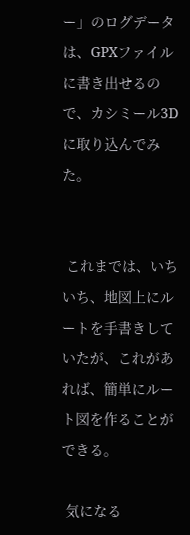ー」のログデータは、GPXファイルに書き出せるので、カシミール3Dに取り込んでみた。


 これまでは、いちいち、地図上にルートを手書きしていたが、これがあれば、簡単にルート図を作ることができる。

 気になる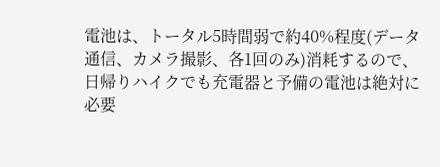電池は、トータル5時間弱で約40%程度(データ通信、カメラ撮影、各1回のみ)消耗するので、日帰りハイクでも充電器と予備の電池は絶対に必要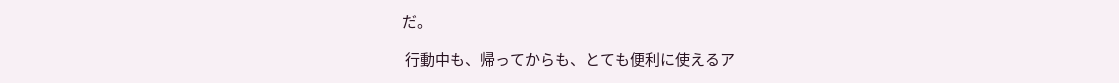だ。

 行動中も、帰ってからも、とても便利に使えるア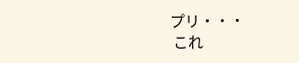プリ・・・
 これ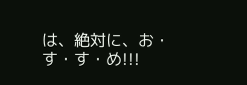は、絶対に、お・す・す・め!!!